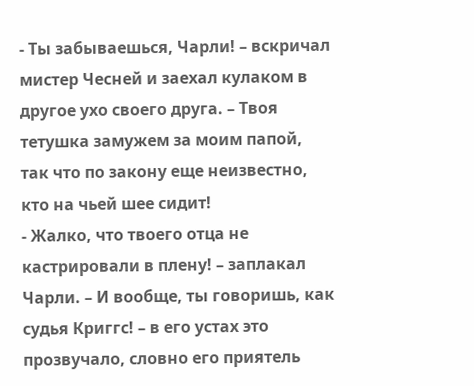- Ты забываешься, Чарли! – вскричал мистер Чесней и заехал кулаком в другое ухо своего друга. – Твоя тетушка замужем за моим папой, так что по закону еще неизвестно, кто на чьей шее сидит!
- Жалко, что твоего отца не кастрировали в плену! – заплакал Чарли. – И вообще, ты говоришь, как судья Криггс! – в его устах это прозвучало, словно его приятель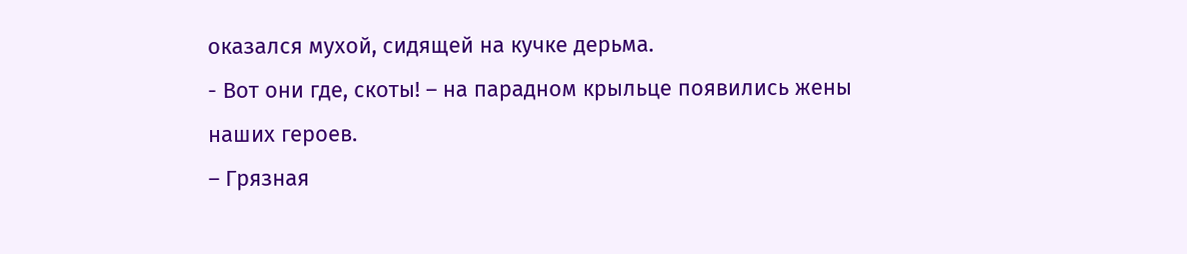оказался мухой, сидящей на кучке дерьма.
- Вот они где, скоты! – на парадном крыльце появились жены наших героев.
– Грязная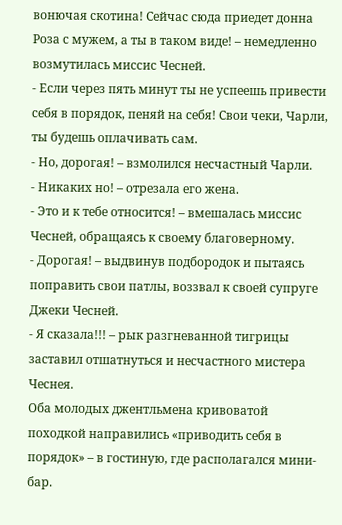вонючая скотина! Сейчас сюда приедет донна Роза с мужем, а ты в таком виде! – немедленно возмутилась миссис Чесней.
- Если через пять минут ты не успеешь привести себя в порядок, пеняй на себя! Свои чеки, Чарли, ты будешь оплачивать сам.
- Но, дорогая! – взмолился несчастный Чарли.
- Никаких но! – отрезала его жена.
- Это и к тебе относится! – вмешалась миссис Чесней, обращаясь к своему благоверному.
- Дорогая! – выдвинув подбородок и пытаясь поправить свои патлы, воззвал к своей супруге Джеки Чесней.
- Я сказала!!! – рык разгневанной тигрицы заставил отшатнуться и несчастного мистера Чеснея.
Оба молодых джентльмена кривоватой походкой направились «приводить себя в порядок» – в гостиную, где располагался мини-бар.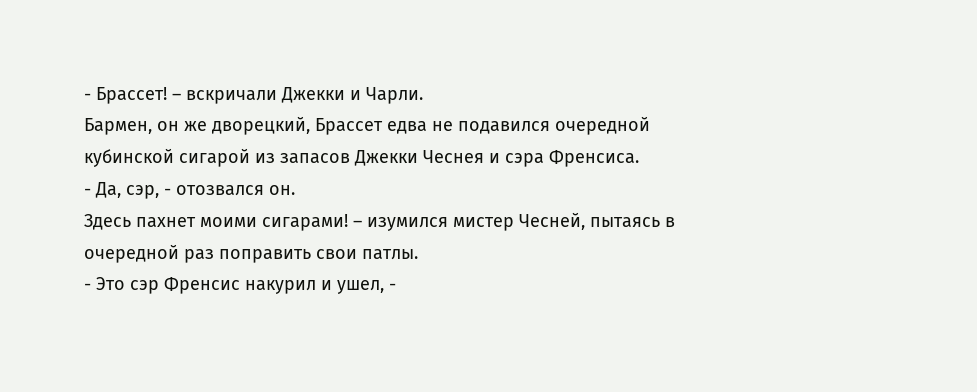- Брассет! – вскричали Джекки и Чарли.
Бармен, он же дворецкий, Брассет едва не подавился очередной кубинской сигарой из запасов Джекки Чеснея и сэра Френсиса.
- Да, сэр, - отозвался он.
Здесь пахнет моими сигарами! – изумился мистер Чесней, пытаясь в очередной раз поправить свои патлы.
- Это сэр Френсис накурил и ушел, -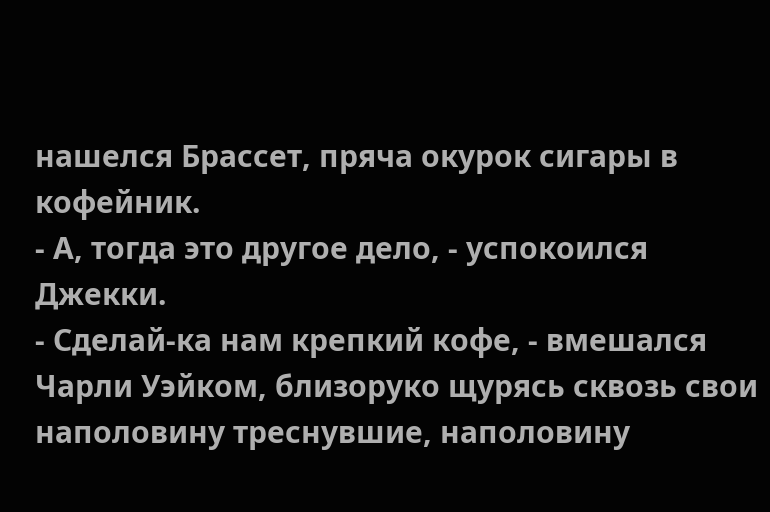нашелся Брассет, пряча окурок сигары в кофейник.
- А, тогда это другое дело, - успокоился Джекки.
- Сделай-ка нам крепкий кофе, - вмешался Чарли Уэйком, близоруко щурясь сквозь свои наполовину треснувшие, наполовину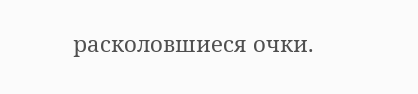расколовшиеся очки.